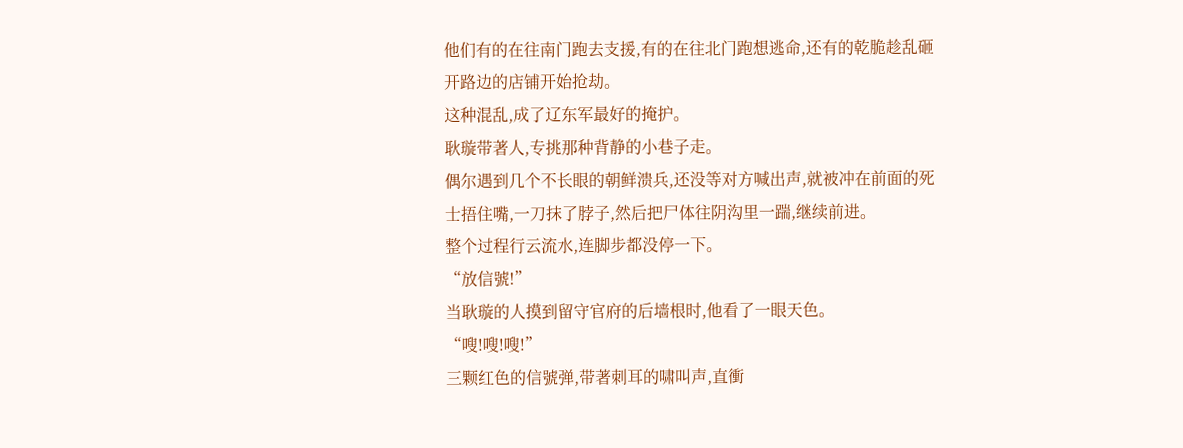他们有的在往南门跑去支援,有的在往北门跑想逃命,还有的乾脆趁乱砸开路边的店铺开始抢劫。
这种混乱,成了辽东军最好的掩护。
耿璇带著人,专挑那种背静的小巷子走。
偶尔遇到几个不长眼的朝鲜溃兵,还没等对方喊出声,就被冲在前面的死士捂住嘴,一刀抹了脖子,然后把尸体往阴沟里一踹,继续前进。
整个过程行云流水,连脚步都没停一下。
“放信號!”
当耿璇的人摸到留守官府的后墙根时,他看了一眼天色。
“嗖!嗖!嗖!”
三颗红色的信號弹,带著刺耳的啸叫声,直衝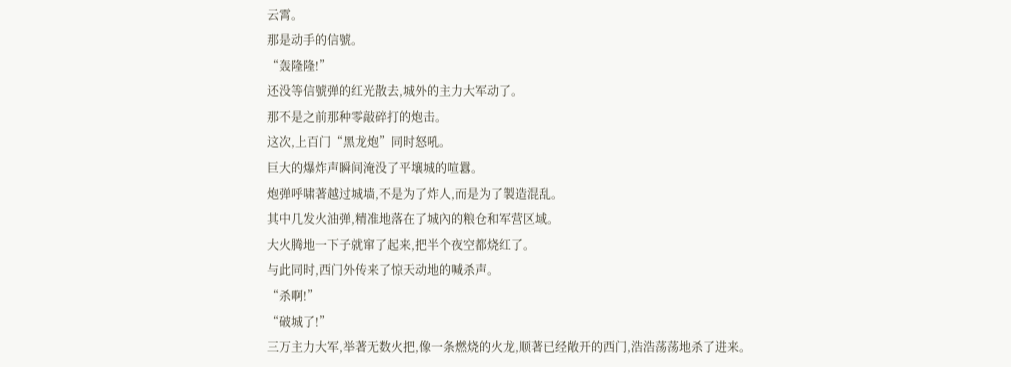云霄。
那是动手的信號。
“轰隆隆!”
还没等信號弹的红光散去,城外的主力大军动了。
那不是之前那种零敲碎打的炮击。
这次,上百门“黑龙炮”同时怒吼。
巨大的爆炸声瞬间淹没了平壤城的喧囂。
炮弹呼啸著越过城墙,不是为了炸人,而是为了製造混乱。
其中几发火油弹,精准地落在了城內的粮仓和军营区域。
大火腾地一下子就窜了起来,把半个夜空都烧红了。
与此同时,西门外传来了惊天动地的喊杀声。
“杀啊!”
“破城了!”
三万主力大军,举著无数火把,像一条燃烧的火龙,顺著已经敞开的西门,浩浩荡荡地杀了进来。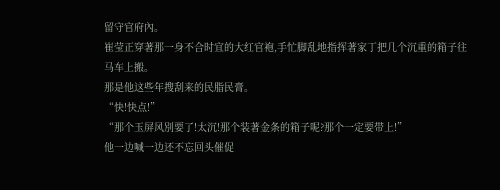留守官府內。
崔莹正穿著那一身不合时宜的大红官袍,手忙脚乱地指挥著家丁把几个沉重的箱子往马车上搬。
那是他这些年搜刮来的民脂民膏。
“快!快点!”
“那个玉屏风別要了!太沉!那个装著金条的箱子呢?那个一定要带上!”
他一边喊一边还不忘回头催促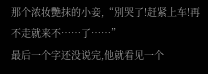那个浓妆艷抹的小妾,“別哭了!赶紧上车!再不走就来不……了……”
最后一个字还没说完,他就看见一个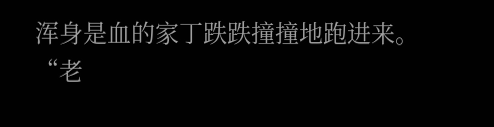浑身是血的家丁跌跌撞撞地跑进来。
“老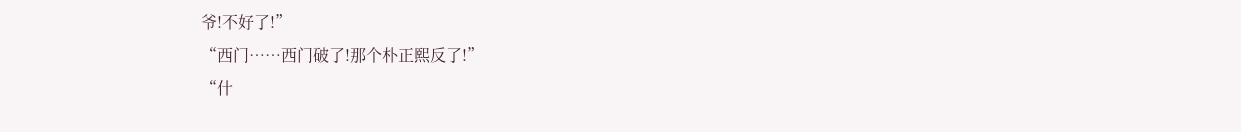爷!不好了!”
“西门……西门破了!那个朴正熙反了!”
“什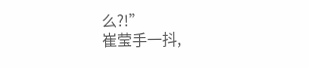么?!”
崔莹手一抖,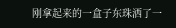刚拿起来的一盒子东珠洒了一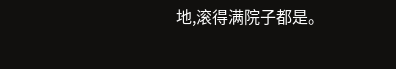地,滚得满院子都是。